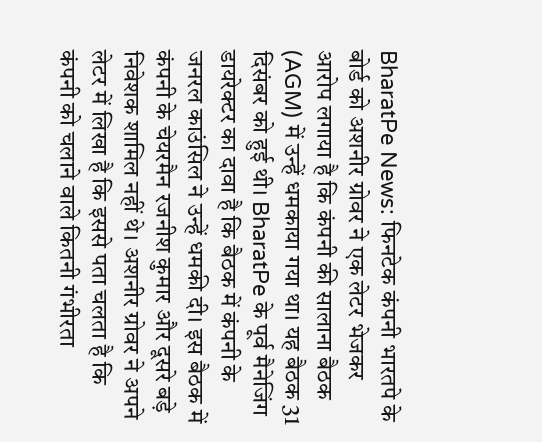BharatPe News: फिनटेक कंपनी भारतपे के बोर्ड को अशनीर ग्रोवर ने एक लेटर भेजकर आरोप लगाया है कि कंपनी की सालाना बैठक (AGM) में उन्हें धमकाया गया था। यह बैठक 31 दिसंबर को हुई थी। BharatPe के पूर्व मैनेजिंग डायरेक्टर का दावा है कि बैठक में कंपनी के जनरल काउंसिल ने उन्हें धमकी दी। इस बैठक में कंपनी के चेयरमैन रजनीश कुमार और दूसरे बड़े निवेशक शामिल नहीं थे। अशनीर ग्रोवर ने अपने लेटर में लिखा है कि इससे पता चलता है कि कंपनी को चलाने वाले कितनी गंभीरता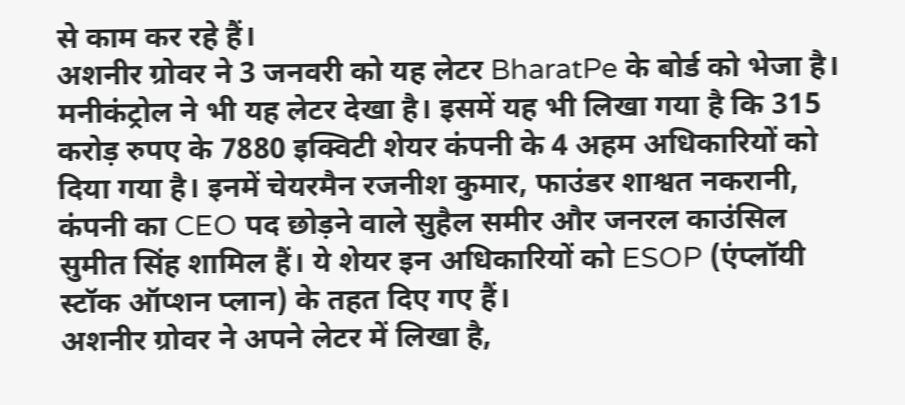से काम कर रहे हैं।
अशनीर ग्रोवर ने 3 जनवरी को यह लेटर BharatPe के बोर्ड को भेजा है। मनीकंट्रोल ने भी यह लेटर देखा है। इसमें यह भी लिखा गया है कि 315 करोड़ रुपए के 7880 इक्विटी शेयर कंपनी के 4 अहम अधिकारियों को दिया गया है। इनमें चेयरमैन रजनीश कुमार, फाउंडर शाश्वत नकरानी, कंपनी का CEO पद छोड़ने वाले सुहैल समीर और जनरल काउंसिल सुमीत सिंह शामिल हैं। ये शेयर इन अधिकारियों को ESOP (एंप्लॉयी स्टॉक ऑप्शन प्लान) के तहत दिए गए हैं।
अशनीर ग्रोवर ने अपने लेटर में लिखा है,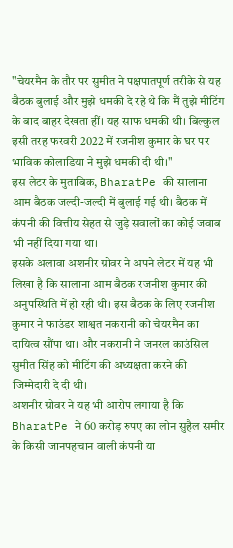"चेयरमैन के तौर पर सुमीत ने पक्षपातपूर्ण तरीके से यह बैठक बुलाई और मुझे धमकी दे रहे थे कि मैं तुझे मीटिंग के बाद बाहर देखता हीं। यह साफ धमकी थी। बिल्कुल इसी तरह फरवरी 2022 में रजनीश कुमार के घर पर भाविक कोलाडिया ने मुझे धमकी दी थी।"
इस लेटर के मुताबिक, BharatPe की सालाना आम बैठक जल्दी-जल्दी में बुलाई गई थी। बैठक में कंपनी की वित्तीय सेहत से जुड़े सवालों का कोई जवाब भी नहीं दिया गया था।
इसके अलावा अशनीर ग्रोवर ने अपने लेटर में यह भी लिखा है कि सालाना आम बैठक रजनीश कुमार की अनुपस्थिति में हो रही थी। इस बैठक के लिए रजनीश कुमार ने फाउंडर शाश्वत नकरानी को चेयरमैन का दायित्व सौंपा था। और नकरानी ने जनरल काउंसिल सुमीत सिंह को मीटिंग की अध्यक्षता करने की जिम्मेदारी दे दी थी।
अशनीर ग्रोवर ने यह भी आरोप लगाया है कि BharatPe ने 60 करोड़ रुपए का लोन सुहैल समीर के किसी जानपहचान वाली कंपनी या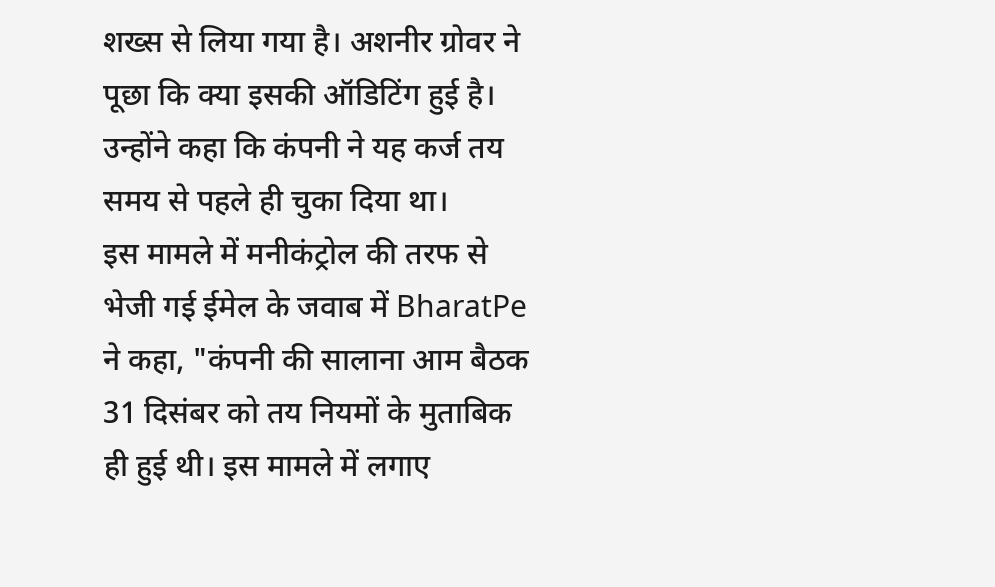शख्स से लिया गया है। अशनीर ग्रोवर ने पूछा कि क्या इसकी ऑडिटिंग हुई है। उन्होंने कहा कि कंपनी ने यह कर्ज तय समय से पहले ही चुका दिया था।
इस मामले में मनीकंट्रोल की तरफ से भेजी गई ईमेल के जवाब में BharatPe ने कहा, "कंपनी की सालाना आम बैठक 31 दिसंबर को तय नियमों के मुताबिक ही हुई थी। इस मामले में लगाए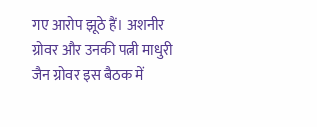गए आरोप झूठे हैं। अशनीर ग्रोवर और उनकी पत्नी माधुरी जैन ग्रोवर इस बैठक में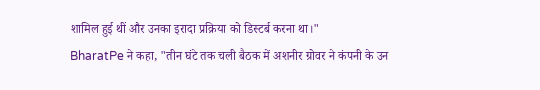शामिल हुई थीं और उनका इरादा प्रक्रिया को डिस्टर्ब करना था।"
BharatPe ने कहा, "तीन घंटे तक चली बैठक में अशनीर ग्रोवर ने कंपनी के उन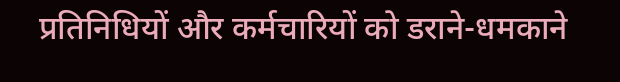प्रतिनिधियों और कर्मचारियों को डराने-धमकाने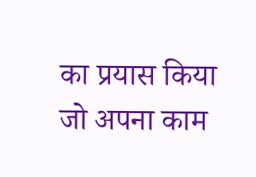का प्रयास किया जो अपना काम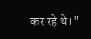कर रहे थे।"